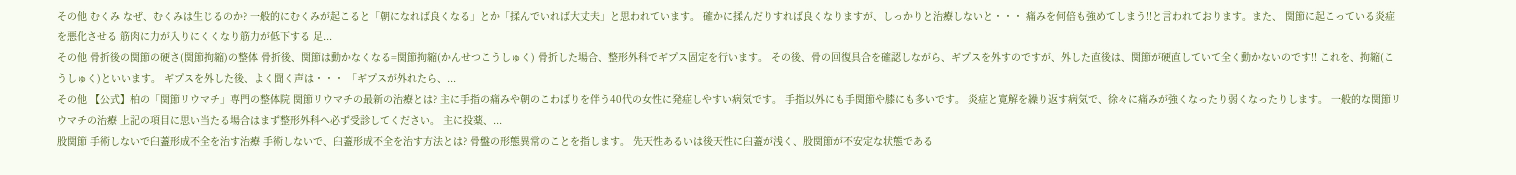その他 むくみ なぜ、むくみは生じるのか? 一般的にむくみが起こると「朝になれば良くなる」とか「揉んでいれば大丈夫」と思われています。 確かに揉んだりすれば良くなりますが、しっかりと治療しないと・・・ 痛みを何倍も強めてしまう!!と言われております。また、 関節に起こっている炎症を悪化させる 筋肉に力が入りにくくなり筋力が低下する 足...
その他 骨折後の関節の硬さ(関節拘縮)の整体 骨折後、関節は動かなくなる=関節拘縮(かんせつこうしゅく) 骨折した場合、整形外科でギプス固定を行います。 その後、骨の回復具合を確認しながら、ギプスを外すのですが、外した直後は、関節が硬直していて全く動かないのです!! これを、拘縮(こうしゅく)といいます。 ギプスを外した後、よく聞く声は・・・ 「ギプスが外れたら、...
その他 【公式】柏の「関節リウマチ」専門の整体院 関節リウマチの最新の治療とは? 主に手指の痛みや朝のこわばりを伴う40代の女性に発症しやすい病気です。 手指以外にも手関節や膝にも多いです。 炎症と寛解を繰り返す病気で、徐々に痛みが強くなったり弱くなったりします。 一般的な関節リウマチの治療 上記の項目に思い当たる場合はまず整形外科へ必ず受診してください。 主に投薬、...
股関節 手術しないで臼蓋形成不全を治す治療 手術しないで、臼蓋形成不全を治す方法とは? 骨盤の形態異常のことを指します。 先天性あるいは後天性に臼蓋が浅く、股関節が不安定な状態である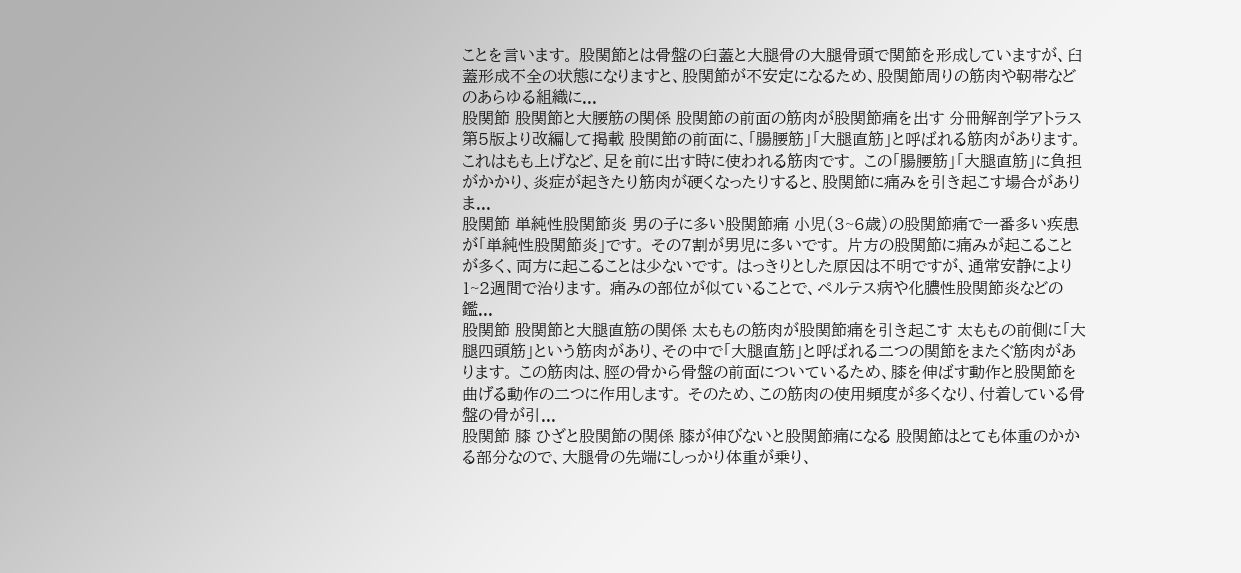ことを言います。 股関節とは骨盤の臼蓋と大腿骨の大腿骨頭で関節を形成していますが、臼蓋形成不全の状態になりますと、股関節が不安定になるため、股関節周りの筋肉や靭帯などのあらゆる組織に...
股関節 股関節と大腰筋の関係 股関節の前面の筋肉が股関節痛を出す 分冊解剖学アトラス 第5版より改編して掲載 股関節の前面に、「腸腰筋」「大腿直筋」と呼ばれる筋肉があります。 これはもも上げなど、足を前に出す時に使われる筋肉です。 この「腸腰筋」「大腿直筋」に負担がかかり、炎症が起きたり筋肉が硬くなったりすると、股関節に痛みを引き起こす場合がありま...
股関節 単純性股関節炎 男の子に多い股関節痛 小児(3~6歳)の股関節痛で一番多い疾患が「単純性股関節炎」です。 その7割が男児に多いです。 片方の股関節に痛みが起こることが多く、両方に起こることは少ないです。 はっきりとした原因は不明ですが、通常安静により1~2週間で治ります。 痛みの部位が似ていることで、ペルテス病や化膿性股関節炎などの鑑...
股関節 股関節と大腿直筋の関係 太ももの筋肉が股関節痛を引き起こす 太ももの前側に「大腿四頭筋」という筋肉があり、その中で「大腿直筋」と呼ばれる二つの関節をまたぐ筋肉があります。 この筋肉は、脛の骨から骨盤の前面についているため、膝を伸ばす動作と股関節を曲げる動作の二つに作用します。 そのため、この筋肉の使用頻度が多くなり、付着している骨盤の骨が引...
股関節 膝 ひざと股関節の関係 膝が伸びないと股関節痛になる 股関節はとても体重のかかる部分なので、大腿骨の先端にしっかり体重が乗り、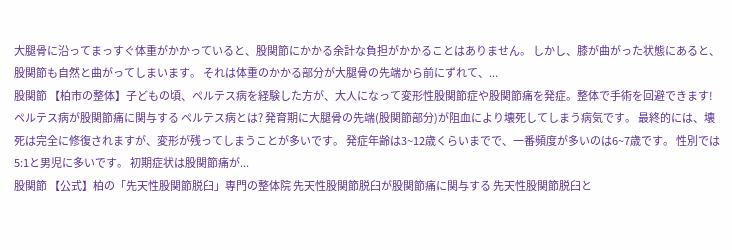大腿骨に沿ってまっすぐ体重がかかっていると、股関節にかかる余計な負担がかかることはありません。 しかし、膝が曲がった状態にあると、股関節も自然と曲がってしまいます。 それは体重のかかる部分が大腿骨の先端から前にずれて、...
股関節 【柏市の整体】子どもの頃、ペルテス病を経験した方が、大人になって変形性股関節症や股関節痛を発症。整体で手術を回避できます! ペルテス病が股関節痛に関与する ペルテス病とは? 発育期に大腿骨の先端(股関節部分)が阻血により壊死してしまう病気です。 最終的には、壊死は完全に修復されますが、変形が残ってしまうことが多いです。 発症年齢は3~12歳くらいまでで、一番頻度が多いのは6~7歳です。 性別では5:1と男児に多いです。 初期症状は股関節痛が...
股関節 【公式】柏の「先天性股関節脱臼」専門の整体院 先天性股関節脱臼が股関節痛に関与する 先天性股関節脱臼と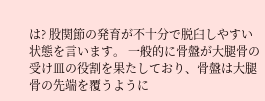は? 股関節の発育が不十分で脱臼しやすい状態を言います。 一般的に骨盤が大腿骨の受け皿の役割を果たしており、骨盤は大腿骨の先端を覆うように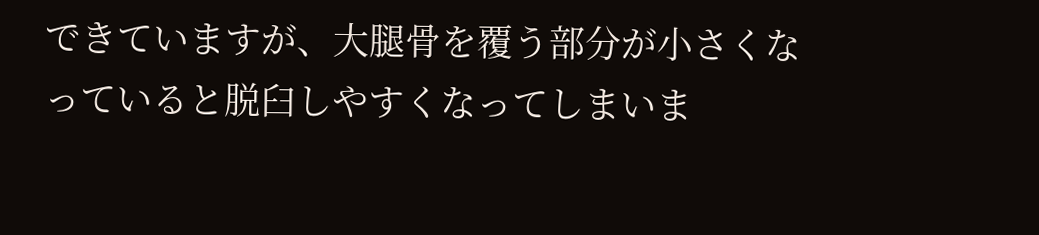できていますが、大腿骨を覆う部分が小さくなっていると脱臼しやすくなってしまいま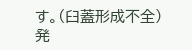す。(臼蓋形成不全) 発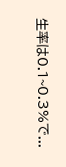生率は0.1~0.3%で...